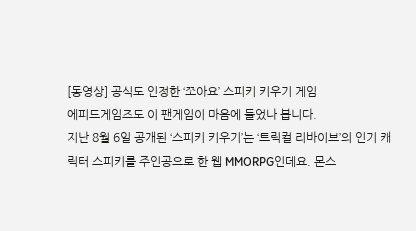[동영상] 공식도 인정한 ‘쪼아요’ 스피키 키우기 게임
에피드게임즈도 이 팬게임이 마음에 들었나 봅니다.
지난 8월 6일 공개된 ‘스피키 키우기’는 ‘트릭컬 리바이브’의 인기 캐릭터 스피키를 주인공으로 한 웹 MMORPG인데요. 몬스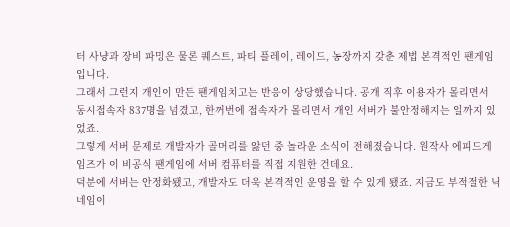터 사냥과 장비 파밍은 물론 퀘스트, 파티 플레이, 레이드, 농장까지 갖춘 제법 본격적인 팬게임입니다.
그래서 그런지 개인이 만든 팬게임치고는 반응이 상당했습니다. 공개 직후 이용자가 몰리면서 동시접속자 837명을 넘겼고, 한꺼번에 접속자가 몰리면서 개인 서버가 불안정해지는 일까지 있었죠.
그렇게 서버 문제로 개발자가 골머리를 앓던 중 놀라운 소식이 전해졌습니다. 원작사 에피드게임즈가 이 비공식 팬게임에 서버 컴퓨터를 직접 지원한 건데요.
덕분에 서버는 안정화됐고, 개발자도 더욱 본격적인 운영을 할 수 있게 됐죠. 지금도 부적절한 닉네임이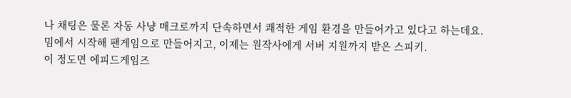나 채팅은 물론 자동 사냥 매크로까지 단속하면서 쾌적한 게임 환경을 만들어가고 있다고 하는데요.
밈에서 시작해 팬게임으로 만들어지고, 이제는 원작사에게 서버 지원까지 받은 스피키.
이 정도면 에피드게임즈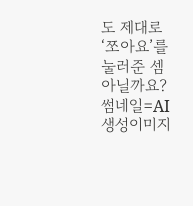도 제대로 ‘쪼아요’를 눌러준 셈 아닐까요?
썸네일=AI생성이미지